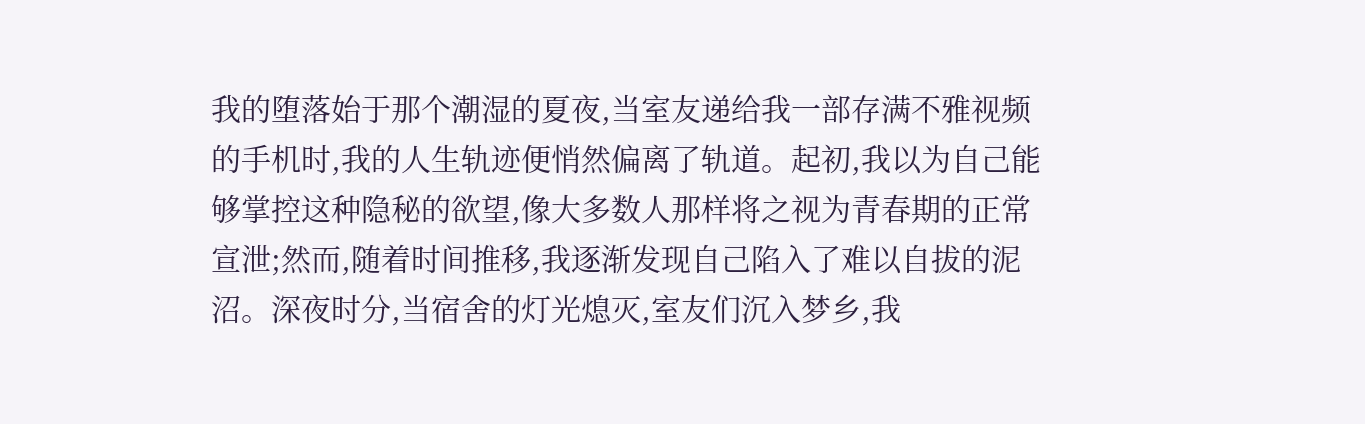我的堕落始于那个潮湿的夏夜,当室友递给我一部存满不雅视频的手机时,我的人生轨迹便悄然偏离了轨道。起初,我以为自己能够掌控这种隐秘的欲望,像大多数人那样将之视为青春期的正常宣泄;然而,随着时间推移,我逐渐发现自己陷入了难以自拔的泥沼。深夜时分,当宿舍的灯光熄灭,室友们沉入梦乡,我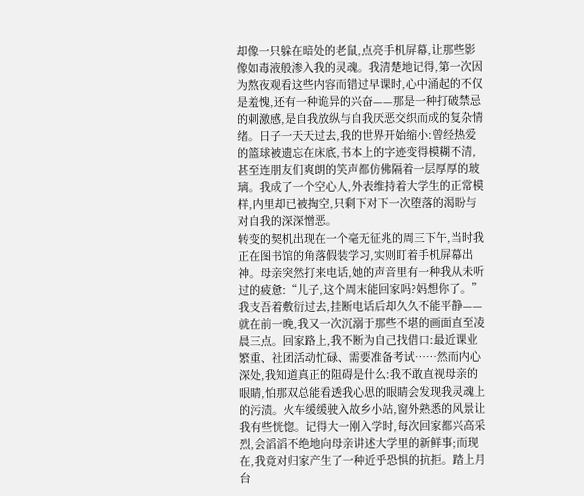却像一只躲在暗处的老鼠,点亮手机屏幕,让那些影像如毒液般渗入我的灵魂。我清楚地记得,第一次因为熬夜观看这些内容而错过早课时,心中涌起的不仅是羞愧,还有一种诡异的兴奋——那是一种打破禁忌的刺激感,是自我放纵与自我厌恶交织而成的复杂情绪。日子一天天过去,我的世界开始缩小:曾经热爱的篮球被遗忘在床底,书本上的字迹变得模糊不清,甚至连朋友们爽朗的笑声都仿佛隔着一层厚厚的玻璃。我成了一个空心人,外表维持着大学生的正常模样,内里却已被掏空,只剩下对下一次堕落的渴盼与对自我的深深憎恶。
转变的契机出现在一个毫无征兆的周三下午,当时我正在图书馆的角落假装学习,实则盯着手机屏幕出神。母亲突然打来电话,她的声音里有一种我从未听过的疲惫:“儿子,这个周末能回家吗?妈想你了。”我支吾着敷衍过去,挂断电话后却久久不能平静——就在前一晚,我又一次沉溺于那些不堪的画面直至凌晨三点。回家路上,我不断为自己找借口:最近课业繁重、社团活动忙碌、需要准备考试……然而内心深处,我知道真正的阻碍是什么:我不敢直视母亲的眼睛,怕那双总能看透我心思的眼睛会发现我灵魂上的污渍。火车缓缓驶入故乡小站,窗外熟悉的风景让我有些恍惚。记得大一刚入学时,每次回家都兴高采烈,会滔滔不绝地向母亲讲述大学里的新鲜事;而现在,我竟对归家产生了一种近乎恐惧的抗拒。踏上月台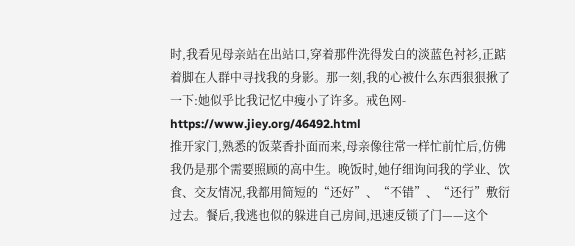时,我看见母亲站在出站口,穿着那件洗得发白的淡蓝色衬衫,正踮着脚在人群中寻找我的身影。那一刻,我的心被什么东西狠狠揪了一下:她似乎比我记忆中瘦小了许多。戒色网-https://www.jiey.org/46492.html
推开家门,熟悉的饭菜香扑面而来,母亲像往常一样忙前忙后,仿佛我仍是那个需要照顾的高中生。晚饭时,她仔细询问我的学业、饮食、交友情况,我都用简短的“还好”、“不错”、“还行”敷衍过去。餐后,我逃也似的躲进自己房间,迅速反锁了门——这个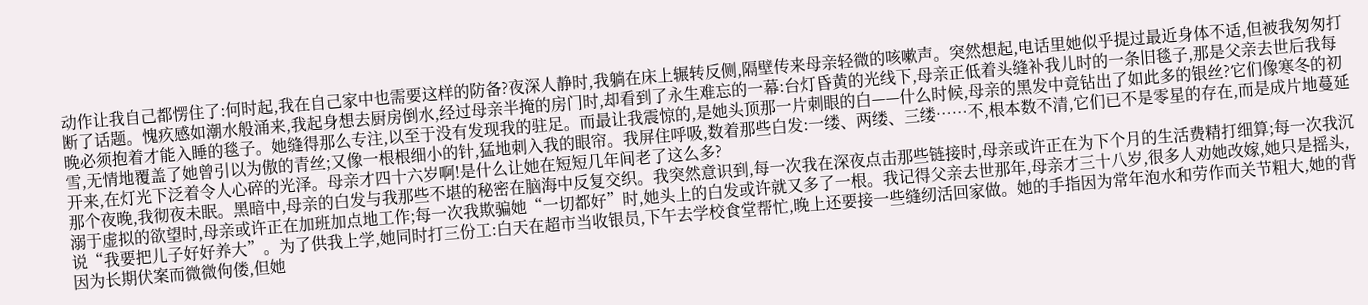动作让我自己都愣住了:何时起,我在自己家中也需要这样的防备?夜深人静时,我躺在床上辗转反侧,隔壁传来母亲轻微的咳嗽声。突然想起,电话里她似乎提过最近身体不适,但被我匆匆打断了话题。愧疚感如潮水般涌来,我起身想去厨房倒水,经过母亲半掩的房门时,却看到了永生难忘的一幕:台灯昏黄的光线下,母亲正低着头缝补我儿时的一条旧毯子,那是父亲去世后我每晚必须抱着才能入睡的毯子。她缝得那么专注,以至于没有发现我的驻足。而最让我震惊的,是她头顶那一片刺眼的白——什么时候,母亲的黑发中竟钻出了如此多的银丝?它们像寒冬的初雪,无情地覆盖了她曾引以为傲的青丝;又像一根根细小的针,猛地刺入我的眼帘。我屏住呼吸,数着那些白发:一缕、两缕、三缕……不,根本数不清,它们已不是零星的存在,而是成片地蔓延开来,在灯光下泛着令人心碎的光泽。母亲才四十六岁啊!是什么让她在短短几年间老了这么多?
那个夜晚,我彻夜未眠。黑暗中,母亲的白发与我那些不堪的秘密在脑海中反复交织。我突然意识到,每一次我在深夜点击那些链接时,母亲或许正在为下个月的生活费精打细算;每一次我沉溺于虚拟的欲望时,母亲或许正在加班加点地工作;每一次我欺骗她“一切都好”时,她头上的白发或许就又多了一根。我记得父亲去世那年,母亲才三十八岁,很多人劝她改嫁,她只是摇头,说“我要把儿子好好养大”。为了供我上学,她同时打三份工:白天在超市当收银员,下午去学校食堂帮忙,晚上还要接一些缝纫活回家做。她的手指因为常年泡水和劳作而关节粗大,她的背因为长期伏案而微微佝偻,但她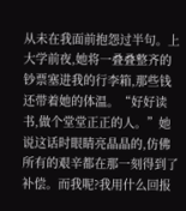从未在我面前抱怨过半句。上大学前夜,她将一叠叠整齐的钞票塞进我的行李箱,那些钱还带着她的体温。“好好读书,做个堂堂正正的人。”她说这话时眼睛亮晶晶的,仿佛所有的艰辛都在那一刻得到了补偿。而我呢?我用什么回报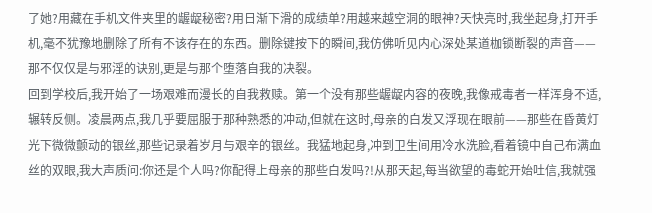了她?用藏在手机文件夹里的龌龊秘密?用日渐下滑的成绩单?用越来越空洞的眼神?天快亮时,我坐起身,打开手机,毫不犹豫地删除了所有不该存在的东西。删除键按下的瞬间,我仿佛听见内心深处某道枷锁断裂的声音——那不仅仅是与邪淫的诀别,更是与那个堕落自我的决裂。
回到学校后,我开始了一场艰难而漫长的自我救赎。第一个没有那些龌龊内容的夜晚,我像戒毒者一样浑身不适,辗转反侧。凌晨两点,我几乎要屈服于那种熟悉的冲动,但就在这时,母亲的白发又浮现在眼前——那些在昏黄灯光下微微颤动的银丝,那些记录着岁月与艰辛的银丝。我猛地起身,冲到卫生间用冷水洗脸,看着镜中自己布满血丝的双眼,我大声质问:你还是个人吗?你配得上母亲的那些白发吗?!从那天起,每当欲望的毒蛇开始吐信,我就强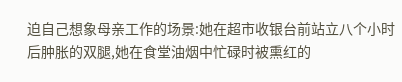迫自己想象母亲工作的场景:她在超市收银台前站立八个小时后肿胀的双腿,她在食堂油烟中忙碌时被熏红的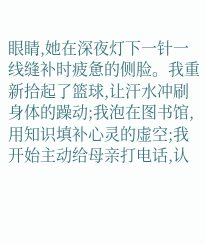眼睛,她在深夜灯下一针一线缝补时疲惫的侧脸。我重新拾起了篮球,让汗水冲刷身体的躁动;我泡在图书馆,用知识填补心灵的虚空;我开始主动给母亲打电话,认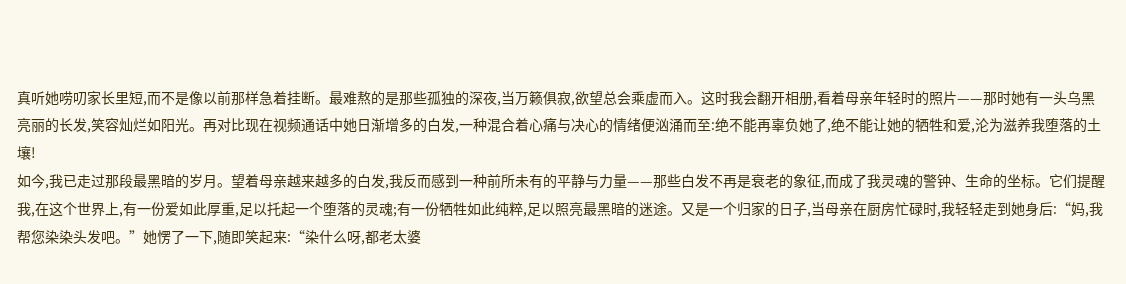真听她唠叨家长里短,而不是像以前那样急着挂断。最难熬的是那些孤独的深夜,当万籁俱寂,欲望总会乘虚而入。这时我会翻开相册,看着母亲年轻时的照片——那时她有一头乌黑亮丽的长发,笑容灿烂如阳光。再对比现在视频通话中她日渐增多的白发,一种混合着心痛与决心的情绪便汹涌而至:绝不能再辜负她了,绝不能让她的牺牲和爱,沦为滋养我堕落的土壤!
如今,我已走过那段最黑暗的岁月。望着母亲越来越多的白发,我反而感到一种前所未有的平静与力量——那些白发不再是衰老的象征,而成了我灵魂的警钟、生命的坐标。它们提醒我,在这个世界上,有一份爱如此厚重,足以托起一个堕落的灵魂;有一份牺牲如此纯粹,足以照亮最黑暗的迷途。又是一个归家的日子,当母亲在厨房忙碌时,我轻轻走到她身后:“妈,我帮您染染头发吧。”她愣了一下,随即笑起来:“染什么呀,都老太婆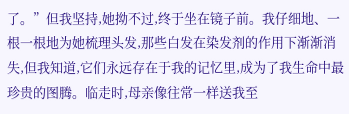了。”但我坚持,她拗不过,终于坐在镜子前。我仔细地、一根一根地为她梳理头发,那些白发在染发剂的作用下渐渐消失,但我知道,它们永远存在于我的记忆里,成为了我生命中最珍贵的图腾。临走时,母亲像往常一样送我至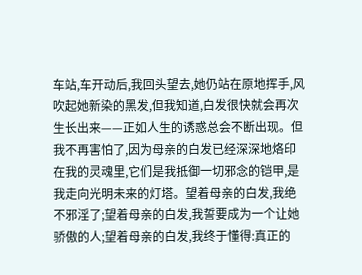车站,车开动后,我回头望去,她仍站在原地挥手,风吹起她新染的黑发,但我知道,白发很快就会再次生长出来——正如人生的诱惑总会不断出现。但我不再害怕了,因为母亲的白发已经深深地烙印在我的灵魂里,它们是我抵御一切邪念的铠甲,是我走向光明未来的灯塔。望着母亲的白发,我绝不邪淫了;望着母亲的白发,我誓要成为一个让她骄傲的人;望着母亲的白发,我终于懂得:真正的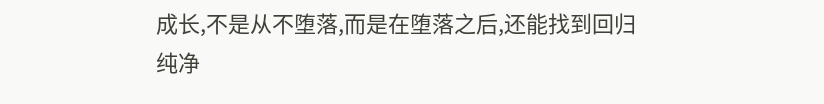成长,不是从不堕落,而是在堕落之后,还能找到回归纯净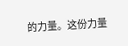的力量。这份力量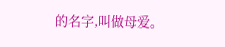的名字,叫做母爱。